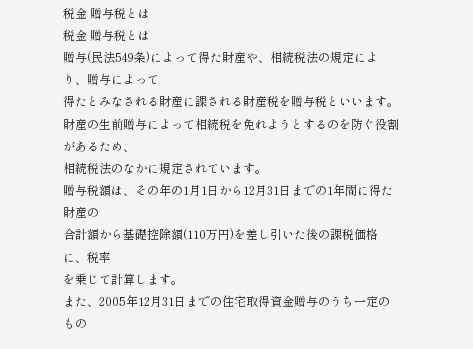税金 贈与税とは
税金 贈与税とは
贈与(民法549条)によって得た財産や、相続税法の規定により、贈与によって
得たとみなされる財産に課される財産税を贈与税といいます。
財産の生前贈与によって相続税を免れようとするのを防ぐ役割があるため、
相続税法のなかに規定されています。
贈与税額は、その年の1月1日から12月31日までの1年間に得た財産の
合計額から基礎控除額(110万円)を差し引いた後の課税価格に、税率
を乗じて計算します。
また、2005年12月31日までの住宅取得資金贈与のうち一定のもの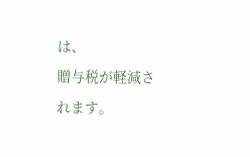は、
贈与税が軽減されます。